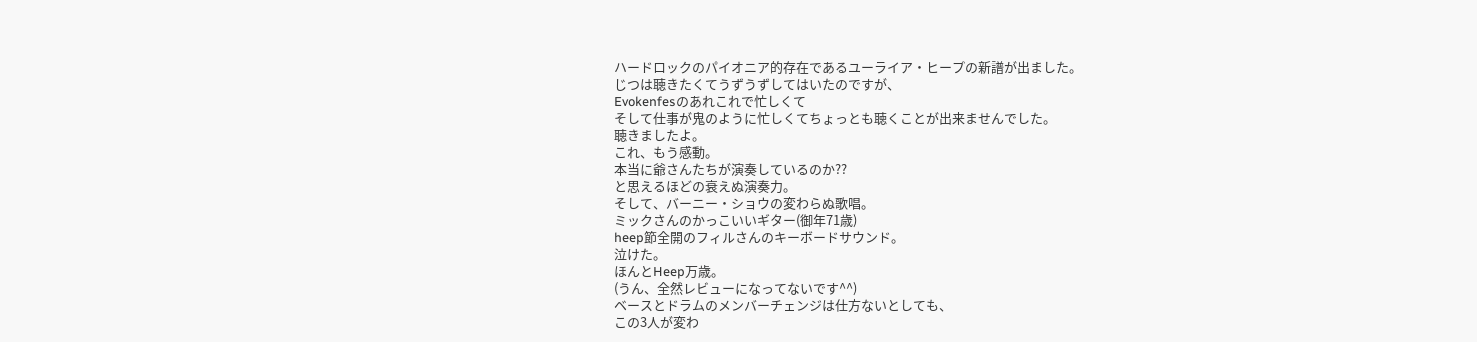ハードロックのパイオニア的存在であるユーライア・ヒープの新譜が出ました。
じつは聴きたくてうずうずしてはいたのですが、
Evokenfesのあれこれで忙しくて
そして仕事が鬼のように忙しくてちょっとも聴くことが出来ませんでした。
聴きましたよ。
これ、もう感動。
本当に爺さんたちが演奏しているのか??
と思えるほどの衰えぬ演奏力。
そして、バーニー・ショウの変わらぬ歌唱。
ミックさんのかっこいいギター(御年71歳)
heep節全開のフィルさんのキーボードサウンド。
泣けた。
ほんとHeep万歳。
(うん、全然レビューになってないです^^)
ベースとドラムのメンバーチェンジは仕方ないとしても、
この3人が変わ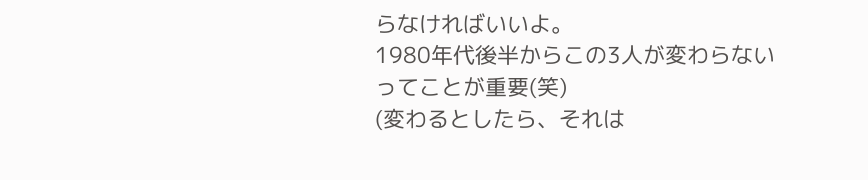らなければいいよ。
1980年代後半からこの3人が変わらないってことが重要(笑)
(変わるとしたら、それは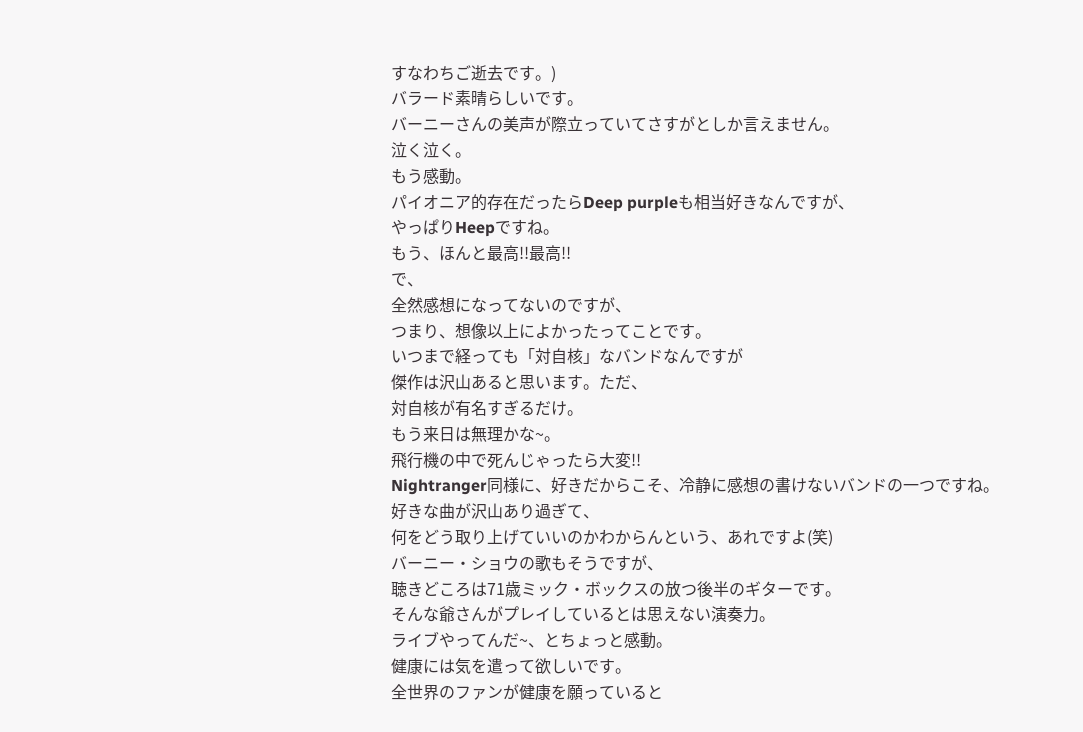すなわちご逝去です。)
バラード素晴らしいです。
バーニーさんの美声が際立っていてさすがとしか言えません。
泣く泣く。
もう感動。
パイオニア的存在だったらDeep purpleも相当好きなんですが、
やっぱりHeepですね。
もう、ほんと最高!!最高!!
で、
全然感想になってないのですが、
つまり、想像以上によかったってことです。
いつまで経っても「対自核」なバンドなんですが
傑作は沢山あると思います。ただ、
対自核が有名すぎるだけ。
もう来日は無理かな~。
飛行機の中で死んじゃったら大変!!
Nightranger同様に、好きだからこそ、冷静に感想の書けないバンドの一つですね。
好きな曲が沢山あり過ぎて、
何をどう取り上げていいのかわからんという、あれですよ(笑)
バーニー・ショウの歌もそうですが、
聴きどころは71歳ミック・ボックスの放つ後半のギターです。
そんな爺さんがプレイしているとは思えない演奏力。
ライブやってんだ~、とちょっと感動。
健康には気を遣って欲しいです。
全世界のファンが健康を願っていると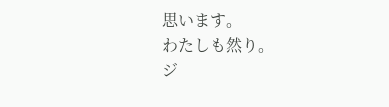思います。
わたしも然り。
ジ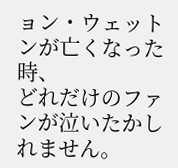ョン・ウェットンが亡くなった時、
どれだけのファンが泣いたかしれません。